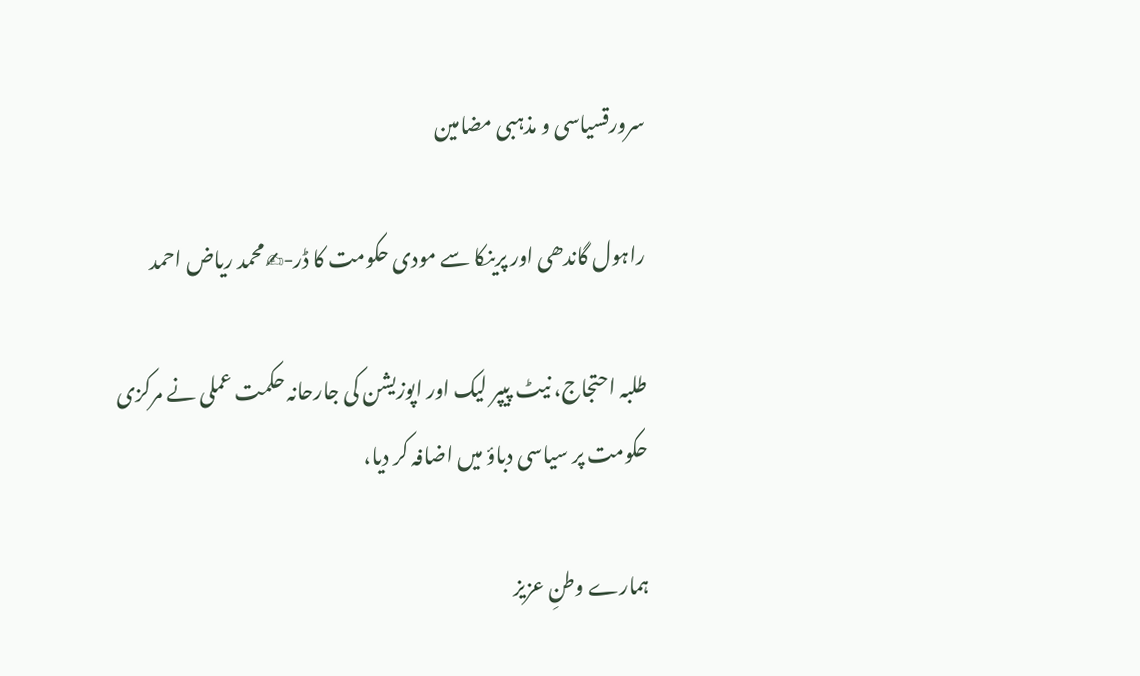سرورقسیاسی و مذہبی مضامین

راہول گاندھی اور پرینکا سے مودی حکومت کا ڈر-✍محمد ریاض احمد

طلبہ احتجاج، نیٹ پیپر لیک اور اپوزیشن کی جارحانہ حکمت عملی نے مرکزی حکومت پر سیاسی دباؤ میں اضافہ کر دیا،

ہمارے وطنِ عزیز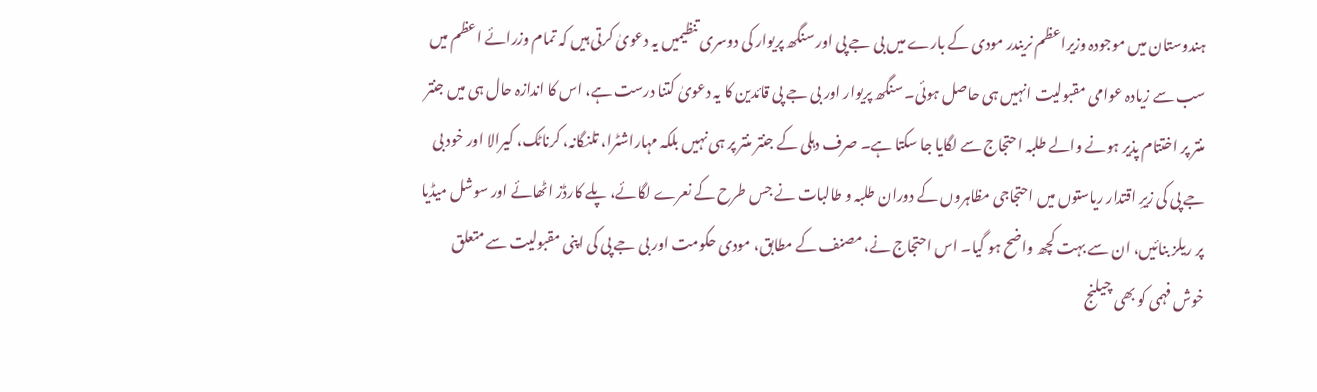ہندوستان میں موجودہ وزیراعظم نریندر مودی کے بارے میں بی جے پی اور سنگھ پریوار کی دوسری تنظیمیں یہ دعویٰ کرتی ہیں کہ تمام وزرائے اعظم میں سب سے زیادہ عوامی مقبولیت انہیں ہی حاصل ہوئی۔ سنگھ پریوار اور بی جے پی قائدین کا یہ دعویٰ کتنا درست ہے، اس کا اندازہ حال ہی میں جنتر منتر پر اختتام پذیر ہونے والے طلبہ احتجاج سے لگایا جا سکتا ہے۔ صرف دہلی کے جنتر منتر پر ہی نہیں بلکہ مہاراشٹرا، تلنگانہ، کرناٹک، کیرالا اور خود بی جے پی کی زیرِ اقتدار ریاستوں میں احتجاجی مظاہروں کے دوران طلبہ و طالبات نے جس طرح کے نعرے لگائے، پلے کارڈز اٹھائے اور سوشل میڈیا پر ریلز بنائیں، ان سے بہت کچھ واضح ہو گیا۔ اس احتجاج نے، مصنف کے مطابق، مودی حکومت اور بی جے پی کی اپنی مقبولیت سے متعلق خوش فہمی کو بھی چیلنج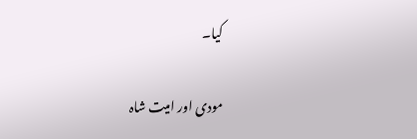کیا۔

مودی اور امیت شاہ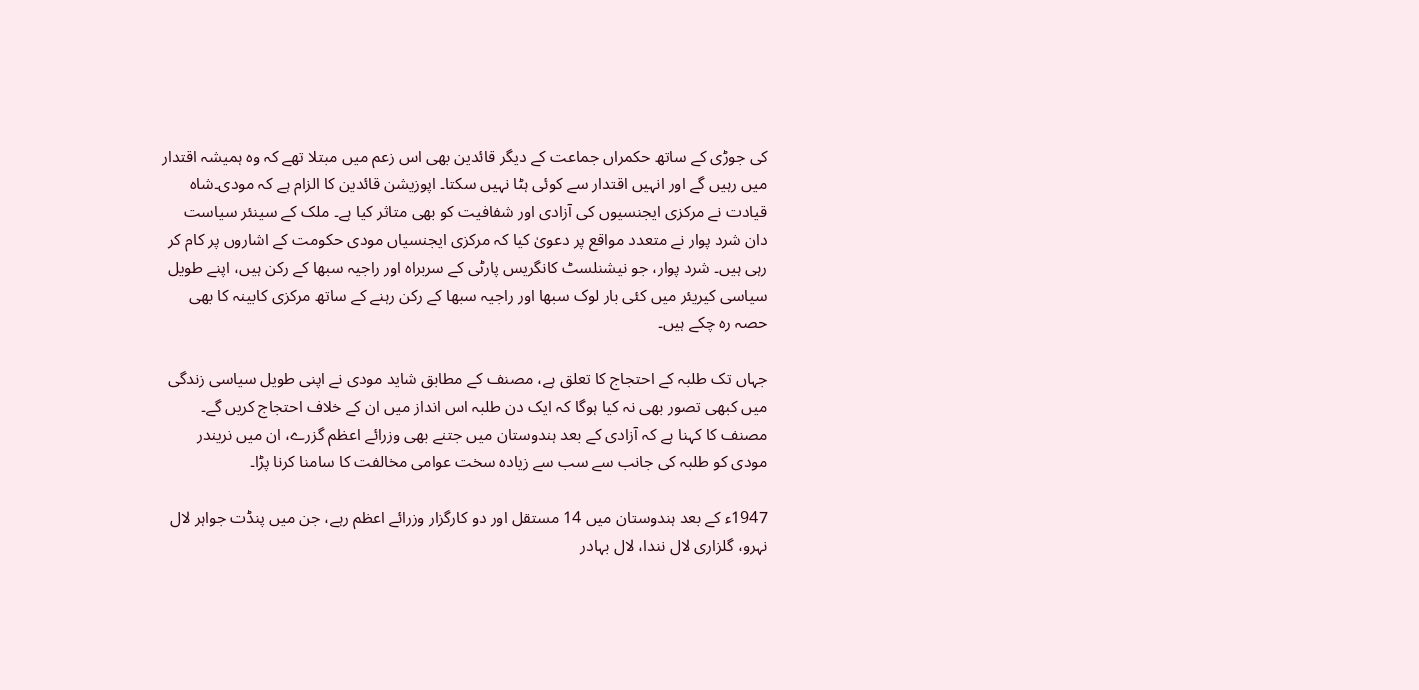کی جوڑی کے ساتھ حکمراں جماعت کے دیگر قائدین بھی اس زعم میں مبتلا تھے کہ وہ ہمیشہ اقتدار میں رہیں گے اور انہیں اقتدار سے کوئی ہٹا نہیں سکتا۔ اپوزیشن قائدین کا الزام ہے کہ مودی۔شاہ قیادت نے مرکزی ایجنسیوں کی آزادی اور شفافیت کو بھی متاثر کیا ہے۔ ملک کے سینئر سیاست دان شرد پوار نے متعدد مواقع پر دعویٰ کیا کہ مرکزی ایجنسیاں مودی حکومت کے اشاروں پر کام کر رہی ہیں۔ شرد پوار، جو نیشنلسٹ کانگریس پارٹی کے سربراہ اور راجیہ سبھا کے رکن ہیں، اپنے طویل سیاسی کیریئر میں کئی بار لوک سبھا اور راجیہ سبھا کے رکن رہنے کے ساتھ مرکزی کابینہ کا بھی حصہ رہ چکے ہیں۔

جہاں تک طلبہ کے احتجاج کا تعلق ہے، مصنف کے مطابق شاید مودی نے اپنی طویل سیاسی زندگی میں کبھی تصور بھی نہ کیا ہوگا کہ ایک دن طلبہ اس انداز میں ان کے خلاف احتجاج کریں گے۔ مصنف کا کہنا ہے کہ آزادی کے بعد ہندوستان میں جتنے بھی وزرائے اعظم گزرے، ان میں نریندر مودی کو طلبہ کی جانب سے سب سے زیادہ سخت عوامی مخالفت کا سامنا کرنا پڑا۔

1947ء کے بعد ہندوستان میں 14 مستقل اور دو کارگزار وزرائے اعظم رہے، جن میں پنڈت جواہر لال نہرو، گلزاری لال نندا، لال بہادر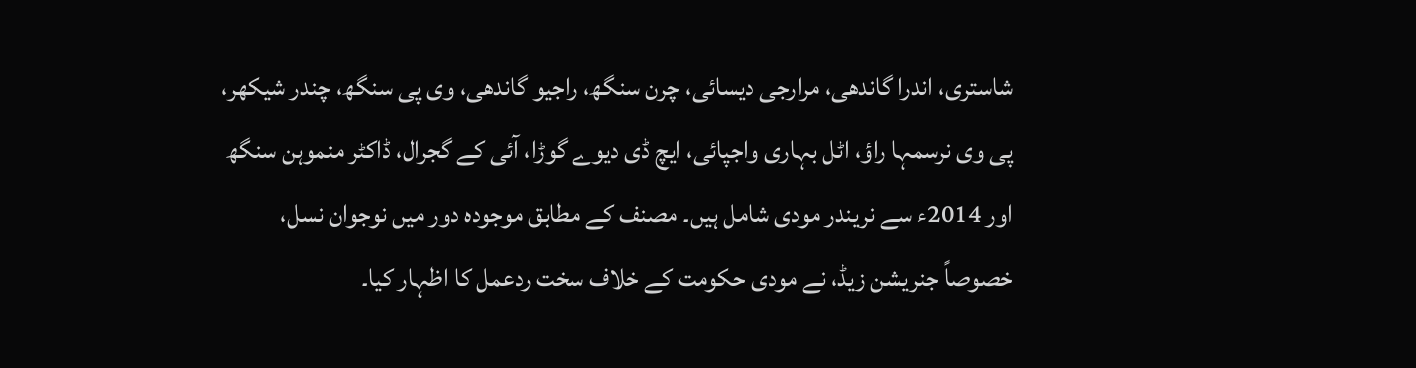شاستری، اندرا گاندھی، مرارجی دیسائی، چرن سنگھ، راجیو گاندھی، وی پی سنگھ، چندر شیکھر، پی وی نرسمہا راؤ، اٹل بہاری واجپائی، ایچ ڈی دیوے گوڑا، آئی کے گجرال، ڈاکٹر منموہن سنگھ اور 2014ء سے نریندر مودی شامل ہیں۔ مصنف کے مطابق موجودہ دور میں نوجوان نسل، خصوصاً جنریشن زیڈ، نے مودی حکومت کے خلاف سخت ردعمل کا اظہار کیا۔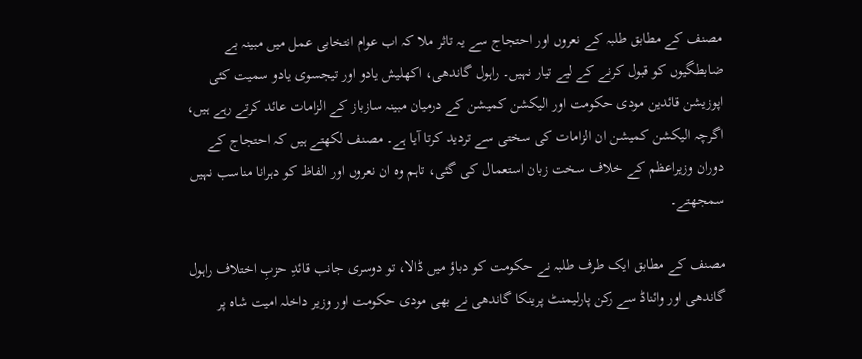مصنف کے مطابق طلبہ کے نعروں اور احتجاج سے یہ تاثر ملا کہ اب عوام انتخابی عمل میں مبینہ بے ضابطگیوں کو قبول کرنے کے لیے تیار نہیں۔ راہول گاندھی، اکھلیش یادو اور تیجسوی یادو سمیت کئی اپوزیشن قائدین مودی حکومت اور الیکشن کمیشن کے درمیان مبینہ سازباز کے الزامات عائد کرتے رہے ہیں، اگرچہ الیکشن کمیشن ان الزامات کی سختی سے تردید کرتا آیا ہے۔ مصنف لکھتے ہیں کہ احتجاج کے دوران وزیراعظم کے خلاف سخت زبان استعمال کی گئی، تاہم وہ ان نعروں اور الفاظ کو دہرانا مناسب نہیں سمجھتے۔

مصنف کے مطابق ایک طرف طلبہ نے حکومت کو دباؤ میں ڈالا، تو دوسری جانب قائدِ حزبِ اختلاف راہول گاندھی اور وائناڈ سے رکن پارلیمنٹ پرینکا گاندھی نے بھی مودی حکومت اور وزیر داخلہ امیت شاہ پر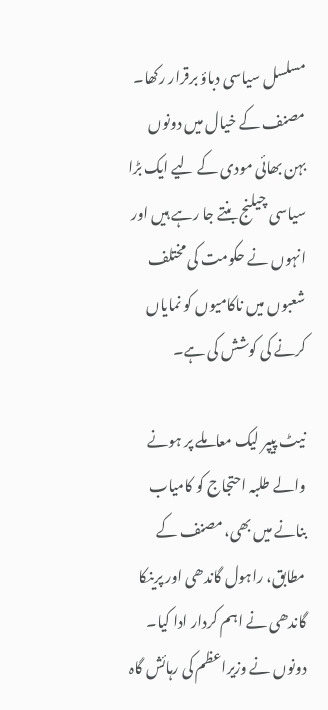مسلسل سیاسی دباؤ برقرار رکھا۔ مصنف کے خیال میں دونوں بہن بھائی مودی کے لیے ایک بڑا سیاسی چیلنج بنتے جا رہے ہیں اور انہوں نے حکومت کی مختلف شعبوں میں ناکامیوں کو نمایاں کرنے کی کوشش کی ہے۔

نیٹ پیپر لیک معاملے پر ہونے والے طلبہ احتجاج کو کامیاب بنانے میں بھی، مصنف کے مطابق، راہول گاندھی اور پرینکا گاندھی نے اہم کردار ادا کیا۔ دونوں نے وزیراعظم کی رہائش گاہ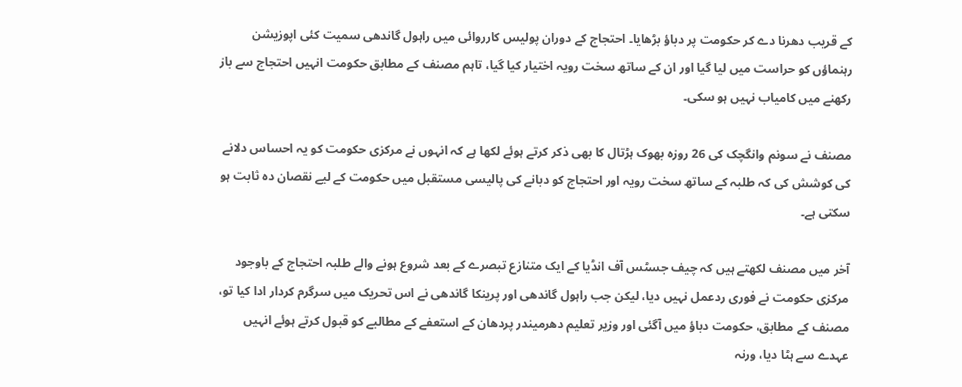کے قریب دھرنا دے کر حکومت پر دباؤ بڑھایا۔ احتجاج کے دوران پولیس کارروائی میں راہول گاندھی سمیت کئی اپوزیشن رہنماؤں کو حراست میں لیا گیا اور ان کے ساتھ سخت رویہ اختیار کیا گیا، تاہم مصنف کے مطابق حکومت انہیں احتجاج سے باز رکھنے میں کامیاب نہیں ہو سکی۔

مصنف نے سونم وانگچک کی 26 روزہ بھوک ہڑتال کا بھی ذکر کرتے ہوئے لکھا ہے کہ انہوں نے مرکزی حکومت کو یہ احساس دلانے کی کوشش کی کہ طلبہ کے ساتھ سخت رویہ اور احتجاج کو دبانے کی پالیسی مستقبل میں حکومت کے لیے نقصان دہ ثابت ہو سکتی ہے۔

آخر میں مصنف لکھتے ہیں کہ چیف جسٹس آف انڈیا کے ایک متنازع تبصرے کے بعد شروع ہونے والے طلبہ احتجاج کے باوجود مرکزی حکومت نے فوری ردعمل نہیں دیا، لیکن جب راہول گاندھی اور پرینکا گاندھی نے اس تحریک میں سرگرم کردار ادا کیا تو، مصنف کے مطابق، حکومت دباؤ میں آگئی اور وزیر تعلیم دھرمیندر پردھان کے استعفے کے مطالبے کو قبول کرتے ہوئے انہیں عہدے سے ہٹا دیا، ورنہ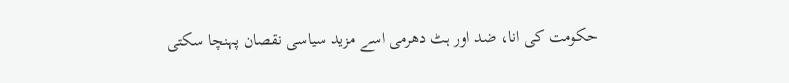حکومت کی انا، ضد اور ہٹ دھرمی اسے مزید سیاسی نقصان پہنچا سکتی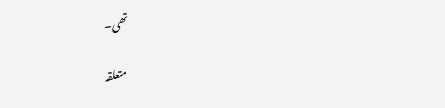تھی۔

متعلقہ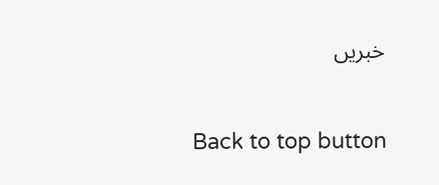خبریں

Back to top button